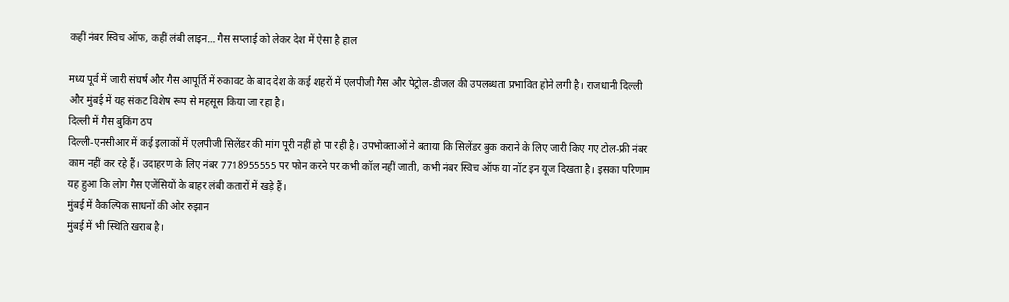कहीं नंबर स्विच ऑफ, कहीं लंबी लाइन… गैस सप्लाई को लेकर देश में ऐसा है हाल

मध्य पूर्व में जारी संघर्ष और गैस आपूर्ति में रुकावट के बाद देश के कई शहरों में एलपीजी गैस और पेट्रोल-डीजल की उपलब्धता प्रभावित होने लगी है। राजधानी दिल्ली और मुंबई में यह संकट विशेष रूप से महसूस किया जा रहा है।
दिल्ली में गैस बुकिंग ठप
दिल्ली-एनसीआर में कई इलाकों में एलपीजी सिलेंडर की मांग पूरी नहीं हो पा रही है। उपभोक्ताओं ने बताया कि सिलेंडर बुक कराने के लिए जारी किए गए टोल-फ्री नंबर काम नहीं कर रहे हैं। उदाहरण के लिए नंबर 7718955555 पर फोन करने पर कभी कॉल नहीं जाती, कभी नंबर स्विच ऑफ या नॉट इन यूज दिखता है। इसका परिणाम यह हुआ कि लोग गैस एजेंसियों के बाहर लंबी कतारों में खड़े हैं।
मुंबई में वैकल्पिक साधनों की ओर रुझान
मुंबई में भी स्थिति खराब है।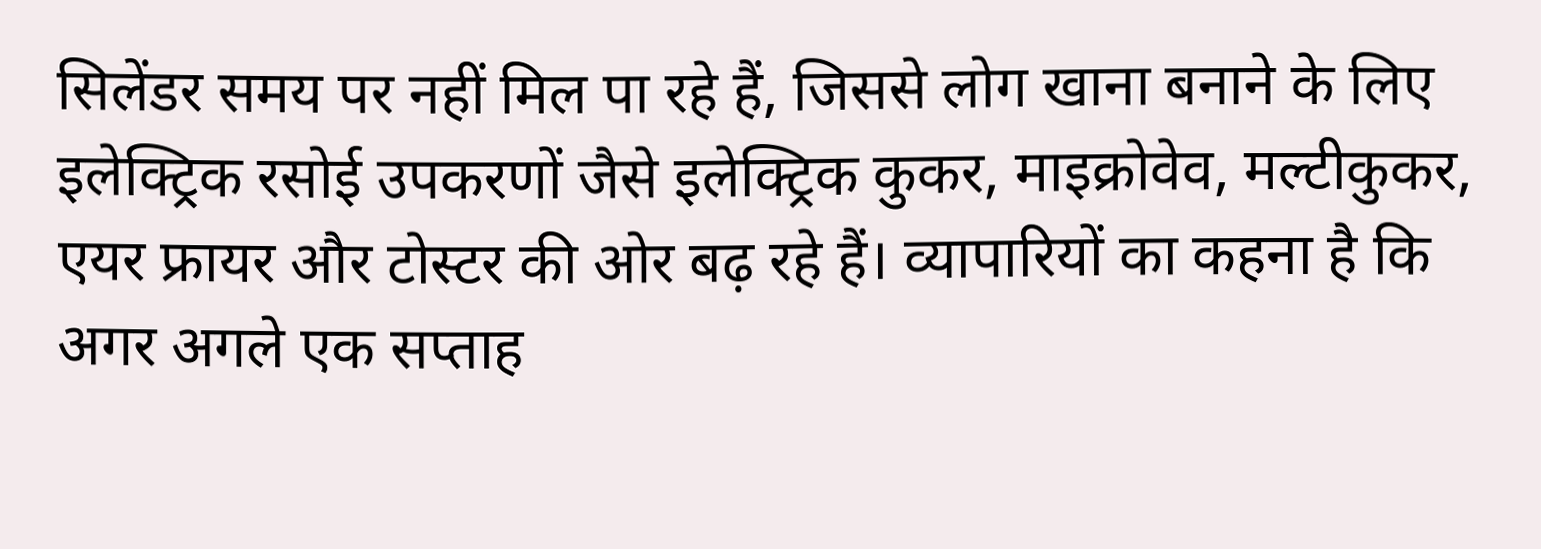सिलेंडर समय पर नहीं मिल पा रहे हैं, जिससे लोग खाना बनाने के लिए इलेक्ट्रिक रसोई उपकरणों जैसे इलेक्ट्रिक कुकर, माइक्रोवेव, मल्टीकुकर, एयर फ्रायर और टोस्टर की ओर बढ़ रहे हैं। व्यापारियों का कहना है कि अगर अगले एक सप्ताह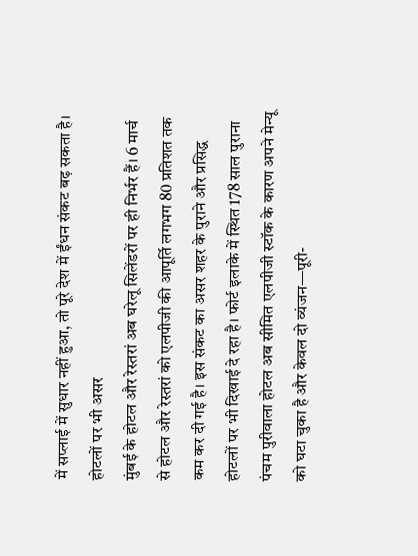में सप्लाई में सुधार नहीं हुआ, तो पूरे देश में ईंधन संकट बढ़ सकता है।
होटलों पर भी असर
मुंबई के होटल और रेस्तरां अब घरेलू सिलेंडरों पर ही निर्भर हैं। 6 मार्च से होटल और रेस्तरां को एलपीजी की आपूर्ति लगभग 80 प्रतिशत तक कम कर दी गई है। इस संकट का असर शहर के पुराने और प्रसिद्ध होटलों पर भी दिखाई दे रहा है। फोर्ट इलाके में स्थित 178 साल पुराना पंचम पुरीवाला होटल अब सीमित एलपीजी स्टॉक के कारण अपने मेन्यू को घटा चुका है और केवल दो व्यंजन—पूरी-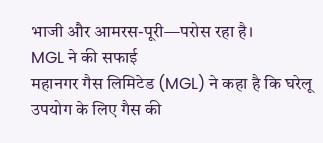भाजी और आमरस-पूरी—परोस रहा है।
MGL ने की सफाई
महानगर गैस लिमिटेड (MGL) ने कहा है कि घरेलू उपयोग के लिए गैस की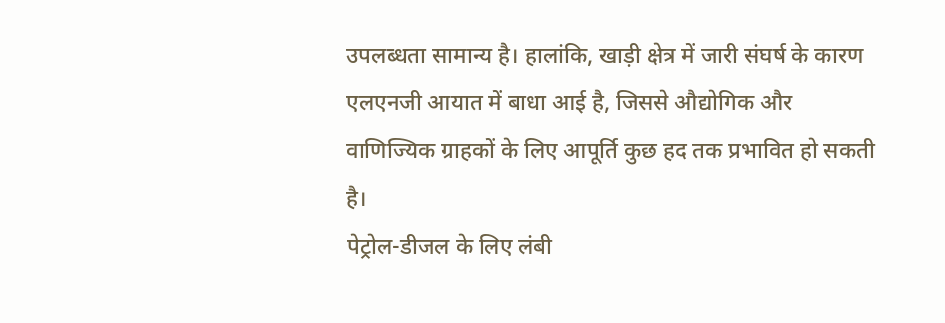उपलब्धता सामान्य है। हालांकि, खाड़ी क्षेत्र में जारी संघर्ष के कारण एलएनजी आयात में बाधा आई है, जिससे औद्योगिक और वाणिज्यिक ग्राहकों के लिए आपूर्ति कुछ हद तक प्रभावित हो सकती है।
पेट्रोल-डीजल के लिए लंबी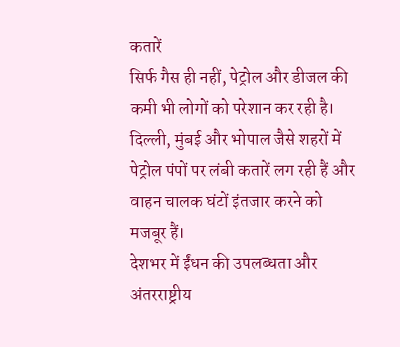कतारें
सिर्फ गैस ही नहीं, पेट्रोल और डीजल की कमी भी लोगों को परेशान कर रही है। दिल्ली, मुंबई और भोपाल जैसे शहरों में पेट्रोल पंपों पर लंबी कतारें लग रही हैं और वाहन चालक घंटों इंतजार करने को मजबूर हैं।
देशभर में ईंधन की उपलब्धता और अंतरराष्ट्रीय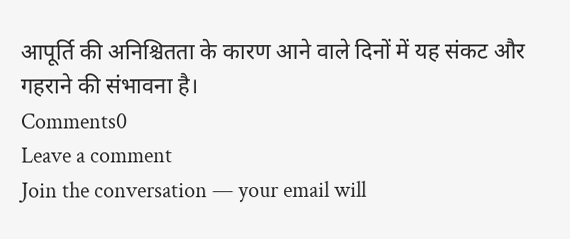आपूर्ति की अनिश्चितता के कारण आने वाले दिनों में यह संकट और गहराने की संभावना है।
Comments0
Leave a comment
Join the conversation — your email will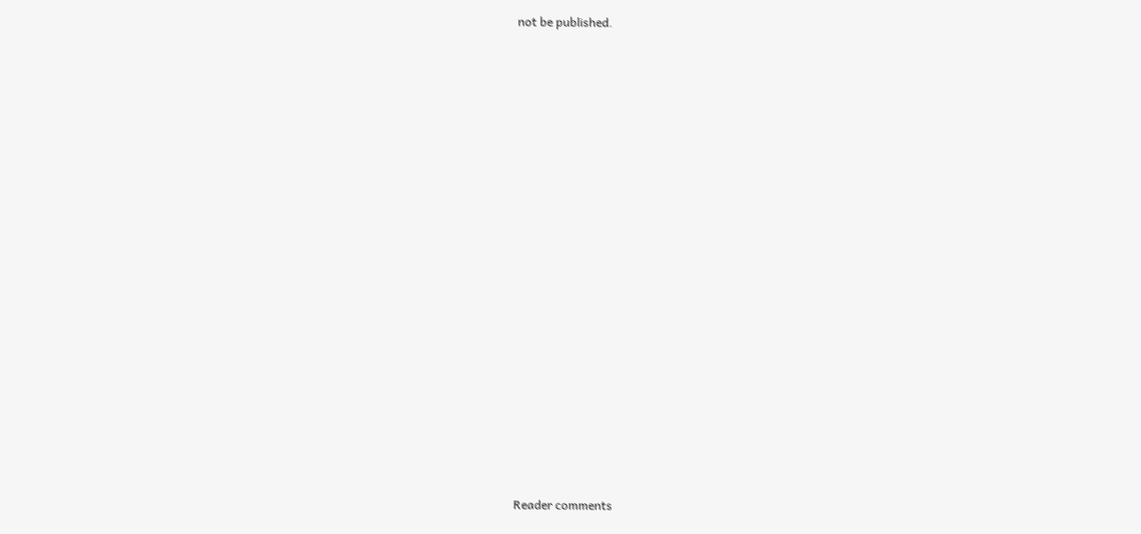not be published.






















Reader comments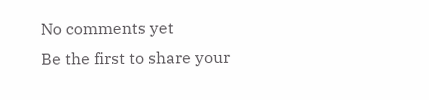No comments yet
Be the first to share your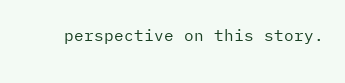perspective on this story.